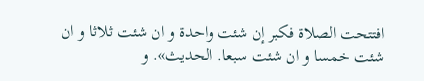افتتحت الصلاة فكبر إن شئت واحدة و ان شئت ثلاثا و ان شئت خمسا و ان شئت سبعا. الحديث». و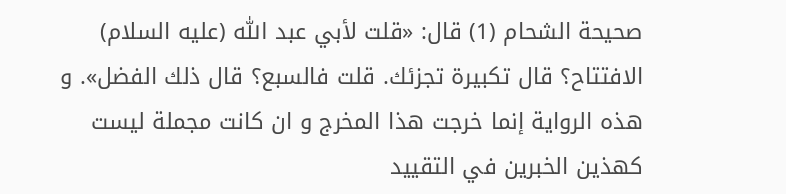صحيحة الشحام (1) قال: «قلت لأبي عبد اللّٰه (عليه السلام) الافتتاح؟ قال تكبيرة تجزئك. قلت فالسبع؟ قال ذلك الفضل». و هذه الرواية إنما خرجت هذا المخرج و ان كانت مجملة ليست كهذين الخبرين في التقييد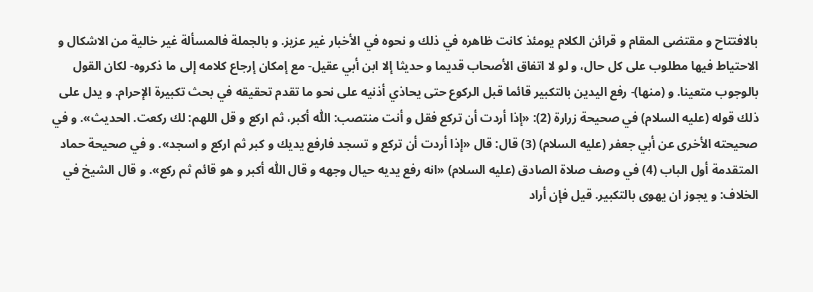بالافتتاح و مقتضى المقام و قرائن الكلام يومئذ كانت ظاهره في ذلك و نحوه في الأخبار غير عزيز. و بالجملة فالمسألة غير خالية من الاشكال و الاحتياط فيها مطلوب على كل حال، و لو لا اتفاق الأصحاب قديما و حديثا إلا ابن أبي عقيل- مع إمكان إرجاع كلامه إلى ما ذكروه- لكان القول بالوجوب متعينا. و (منها)- رفع اليدين بالتكبير قائما قبل الركوع حتى يحاذي أذنيه على نحو ما تقدم تحقيقه في بحث تكبيرة الإحرام. و يدل على ذلك قوله (عليه السلام) في صحيحة زرارة (2): «إذا أردت أن تركع فقل و أنت منتصب: اللّٰه أكبر، ثم اركع و قل اللهم: لك ركعت. الحديث». و في صحيحته الأخرى عن أبي جعفر (عليه السلام) (3) قال: قال «إذا أردت أن تركع و تسجد فارفع يديك و كبر ثم اركع و اسجد». و في صحيحة حماد المتقدمة أول الباب (4) في وصف صلاة الصادق (عليه السلام) «انه رفع يديه حيال وجهه و قال اللّٰه أكبر و هو قائم ثم ركع». و قال الشيخ في الخلاف: و يجوز ان يهوى بالتكبير. قيل فإن أراد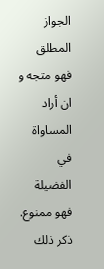الجواز المطلق فهو متجه و ان أراد المساواة في الفضيلة فهو ممنوع. ذكر ذلك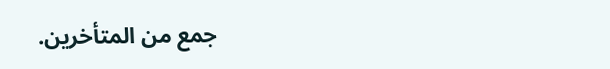جمع من المتأخرين.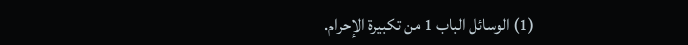(1) الوسائل الباب 1 من تكبيرة الإحرام.